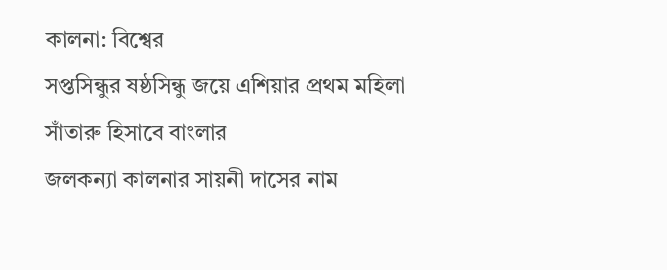কালনা: বিশ্বের
সপ্তসিন্ধুর ষষ্ঠসিন্ধু জয়ে এশিয়ার প্রথম মহিলা সাঁতারু হিসাবে বাংলার
জলকন্যা কালনার সায়নী দাসের নাম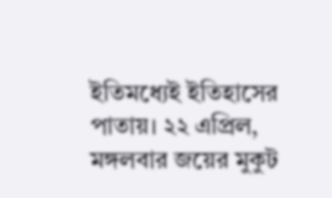ইতিমধ্যেই ইতিহাসের পাতায়। ২২ এপ্রিল,
মঙ্গলবার জয়ের মুকুট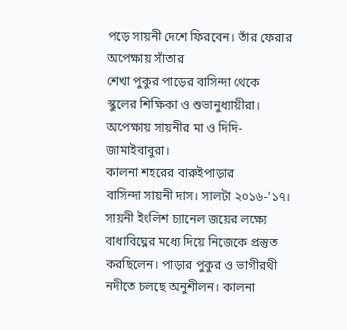পড়ে সায়নী দেশে ফিরবেন। তাঁর ফেরার অপেক্ষায় সাঁতার
শেখা পুকুর পাড়ের বাসিন্দা থেকে স্কুলের শিক্ষিকা ও শুভানুধ্যায়ীরা।
অপেক্ষায় সায়নীর মা ও দিদি-জামাইবাবুরা।
কালনা শহরের বারুইপাড়ার
বাসিন্দা সায়নী দাস। সালটা ২০১৬-’১৭। সায়নী ইংলিশ চ্যানেল জয়ের লক্ষ্যে
বাধাবিঘ্নের মধ্যে দিয়ে নিজেকে প্রস্তুত করছিলেন। পাড়ার পুকুর ও ভাগীরথী
নদীতে চলছে অনুশীলন। কালনা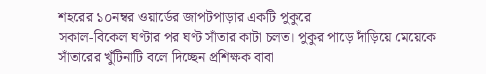শহরের ১০নম্বর ওয়ার্ডের জাপটপাড়ার একটি পুকুরে
সকাল-বিকেল ঘণ্টার পর ঘণ্ট সাঁতার কাটা চলত। পুকুর পাড়ে দাঁড়িয়ে মেয়েকে
সাঁতারের খুঁটিনাটি বলে দিচ্ছেন প্রশিক্ষক বাবা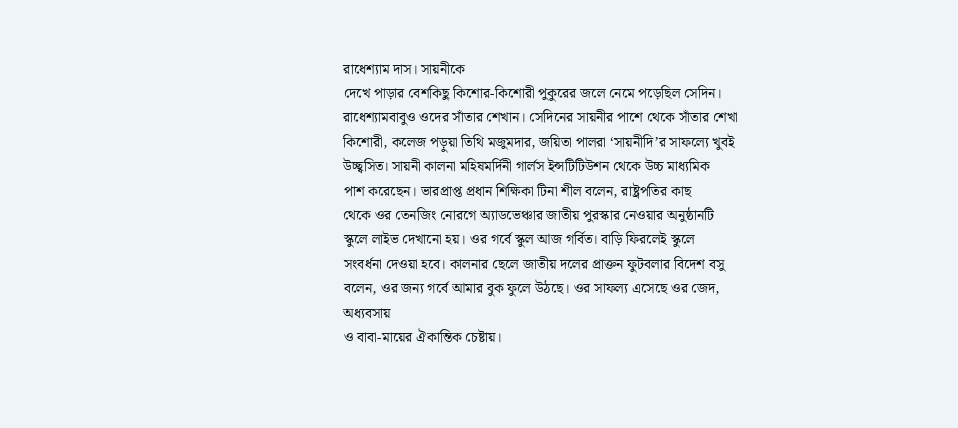রাধেশ্যাম দাস। সায়নীকে
দেখে পাড়ার বেশকিছু কিশোর-কিশোরী পুকুরের জলে নেমে পড়েছিল সেদিন।
রাধেশ্যামবাবুও ওদের সাঁতার শেখান। সেদিনের সায়নীর পাশে থেকে সাঁতার শেখা
কিশোরী, কলেজ পড়ুয়া তিথি মজুমদার, জয়িতা পালরা ‘সায়নীদি’র সাফল্যে খুবই
উচ্ছ্বসিত। সায়নী কালনা মহিষমর্দিনী গার্লস ইন্সটিটিউশন থেকে উচ্চ মাধ্যমিক
পাশ করেছেন। ভারপ্রাপ্ত প্রধান শিক্ষিকা টিনা শীল বলেন, রাষ্ট্রপতির কাছ
থেকে ওর তেনজিং নোরগে অ্যাডভেঞ্চার জাতীয় পুরস্কার নেওয়ার অনুষ্ঠানটি
স্কুলে লাইভ দেখানো হয়। ওর গর্বে স্কুল আজ গর্বিত। বাড়ি ফিরলেই স্কুলে
সংবর্ধনা দেওয়া হবে। কালনার ছেলে জাতীয় দলের প্রাক্তন ফুটবলার বিদেশ বসু
বলেন, ওর জন্য গর্বে আমার বুক ফুলে উঠছে। ওর সাফল্য এসেছে ওর জেদ, অধ্যবসায়
ও বাবা-মায়ের ঐকান্তিক চেষ্টায়।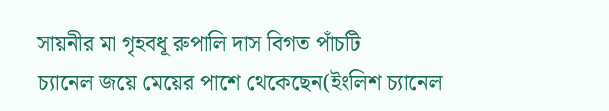সায়নীর মা গৃহবধূ রুপালি দাস বিগত পাঁচটি
চ্যানেল জয়ে মেয়ের পাশে থেকেছেন(ইংলিশ চ্যানেল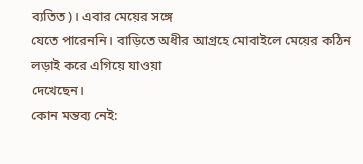ব্যতিত)। এবার মেয়ের সঙ্গে
যেতে পারেননি। বাড়িতে অধীর আগ্রহে মোবাইলে মেয়ের কঠিন লড়াই করে এগিয়ে যাওয়া
দেখেছেন।
কোন মন্তব্য নেই: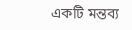একটি মন্তব্য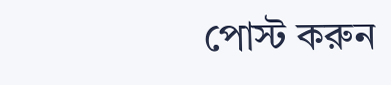পোস্ট করুন